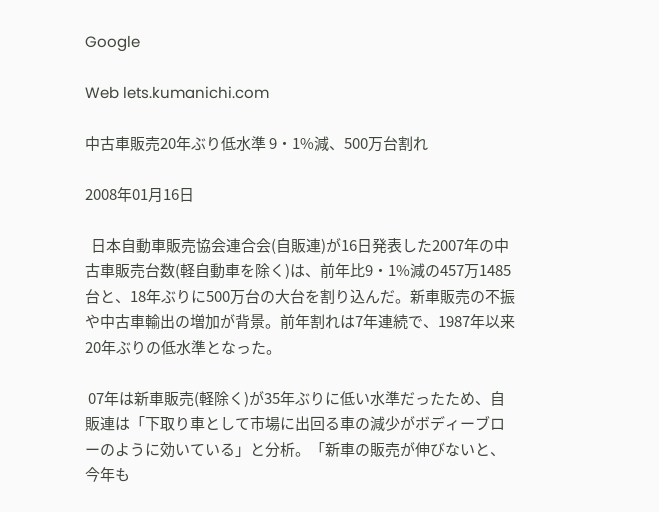Google

Web lets.kumanichi.com

中古車販売20年ぶり低水準 9・1%減、500万台割れ

2008年01月16日

  日本自動車販売協会連合会(自販連)が16日発表した2007年の中古車販売台数(軽自動車を除く)は、前年比9・1%減の457万1485台と、18年ぶりに500万台の大台を割り込んだ。新車販売の不振や中古車輸出の増加が背景。前年割れは7年連続で、1987年以来20年ぶりの低水準となった。

 07年は新車販売(軽除く)が35年ぶりに低い水準だったため、自販連は「下取り車として市場に出回る車の減少がボディーブローのように効いている」と分析。「新車の販売が伸びないと、今年も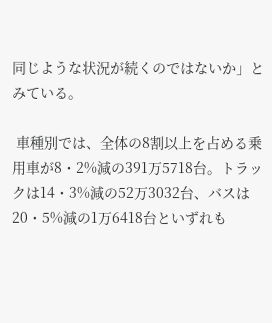同じような状況が続くのではないか」とみている。

 車種別では、全体の8割以上を占める乗用車が8・2%減の391万5718台。トラックは14・3%減の52万3032台、バスは20・5%減の1万6418台といずれも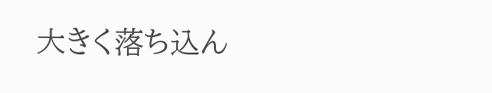大きく落ち込ん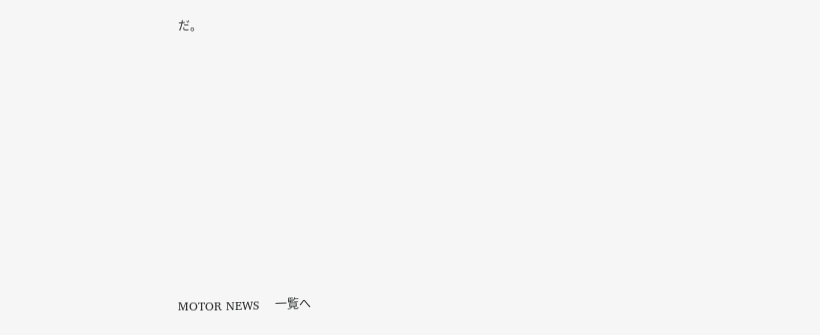だ。













MOTOR NEWS    一覧へ